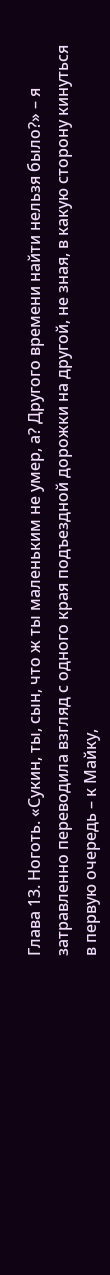Глава 13. Ноготь. «Сукин, ты, сын, что ж ты маленьким не умер, а? Другого времени найти нельзя было?» – я затравленно переводила взгляд с одного края подъездной дорожки на другой, не зная, в какую сторону кинуться в первую очередь – к Майку,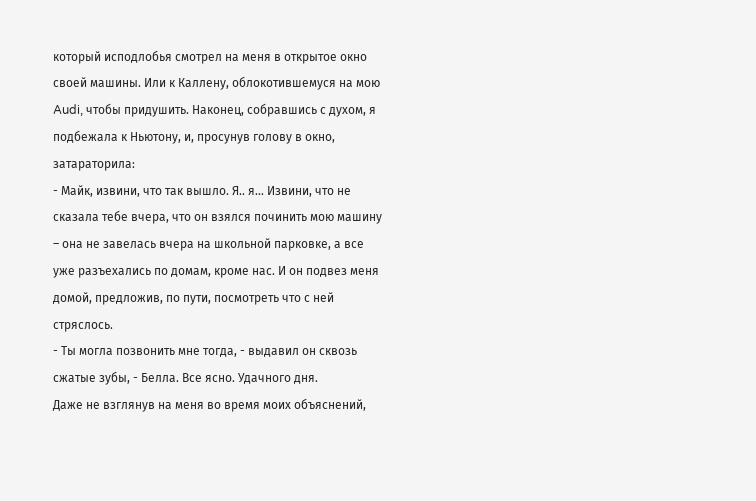который исподлобья смотрел на меня в открытое окно своей машины. Или к Каллену, облокотившемуся на мою Audi, чтобы придушить. Наконец, собравшись с духом, я подбежала к Ньютону, и, просунув голову в окно, затараторила:
- Майк, извини, что так вышло. Я.. я... Извини, что не сказала тебе вчера, что он взялся починить мою машину – она не завелась вчера на школьной парковке, а все уже разъехались по домам, кроме нас. И он подвез меня домой, предложив, по пути, посмотреть что с ней стряслось.
- Ты могла позвонить мне тогда, - выдавил он сквозь сжатые зубы, - Белла. Все ясно. Удачного дня.
Даже не взглянув на меня во время моих объяснений,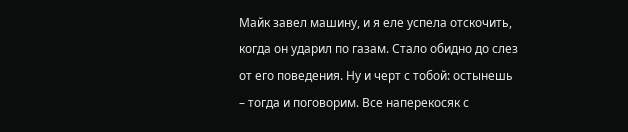Майк завел машину, и я еле успела отскочить, когда он ударил по газам. Стало обидно до слез от его поведения. Ну и черт с тобой: остынешь – тогда и поговорим. Все наперекосяк с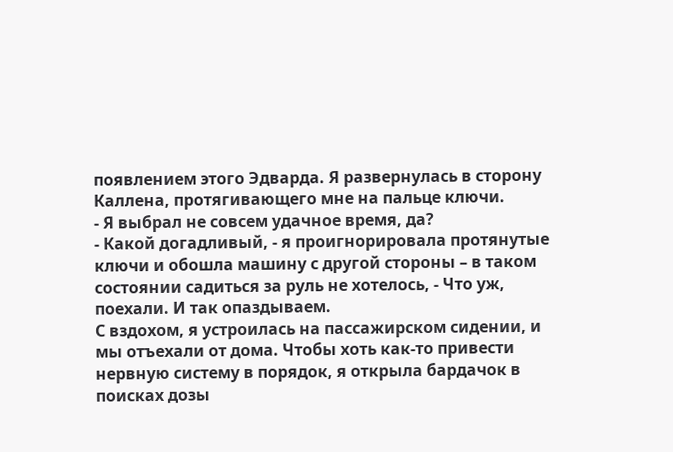появлением этого Эдварда. Я развернулась в сторону Каллена, протягивающего мне на пальце ключи.
- Я выбрал не совсем удачное время, да?
- Какой догадливый, - я проигнорировала протянутые ключи и обошла машину с другой стороны – в таком состоянии садиться за руль не хотелось, - Что уж, поехали. И так опаздываем.
С вздохом, я устроилась на пассажирском сидении, и мы отъехали от дома. Чтобы хоть как-то привести нервную систему в порядок, я открыла бардачок в поисках дозы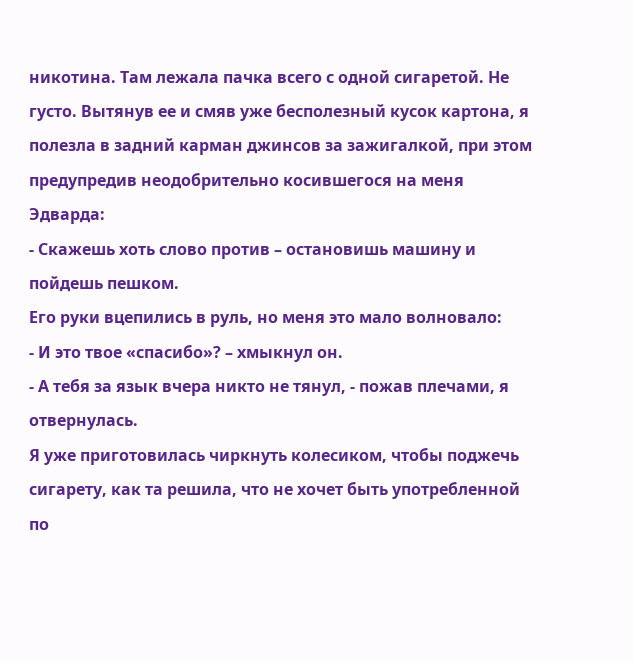никотина. Там лежала пачка всего с одной сигаретой. Не густо. Вытянув ее и смяв уже бесполезный кусок картона, я полезла в задний карман джинсов за зажигалкой, при этом предупредив неодобрительно косившегося на меня Эдварда:
- Скажешь хоть слово против – остановишь машину и пойдешь пешком.
Его руки вцепились в руль, но меня это мало волновало:
- И это твое «спасибо»? – хмыкнул он.
- А тебя за язык вчера никто не тянул, - пожав плечами, я отвернулась.
Я уже приготовилась чиркнуть колесиком, чтобы поджечь сигарету, как та решила, что не хочет быть употребленной по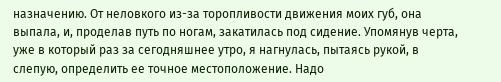назначению. От неловкого из-за торопливости движения моих губ, она выпала, и, проделав путь по ногам, закатилась под сидение. Упомянув черта, уже в который раз за сегодняшнее утро, я нагнулась, пытаясь рукой, в слепую, определить ее точное местоположение. Надо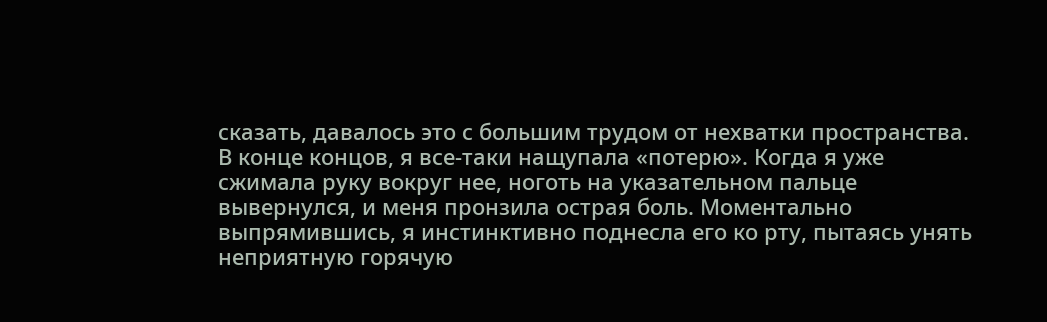сказать, давалось это с большим трудом от нехватки пространства. В конце концов, я все-таки нащупала «потерю». Когда я уже сжимала руку вокруг нее, ноготь на указательном пальце вывернулся, и меня пронзила острая боль. Моментально выпрямившись, я инстинктивно поднесла его ко рту, пытаясь унять неприятную горячую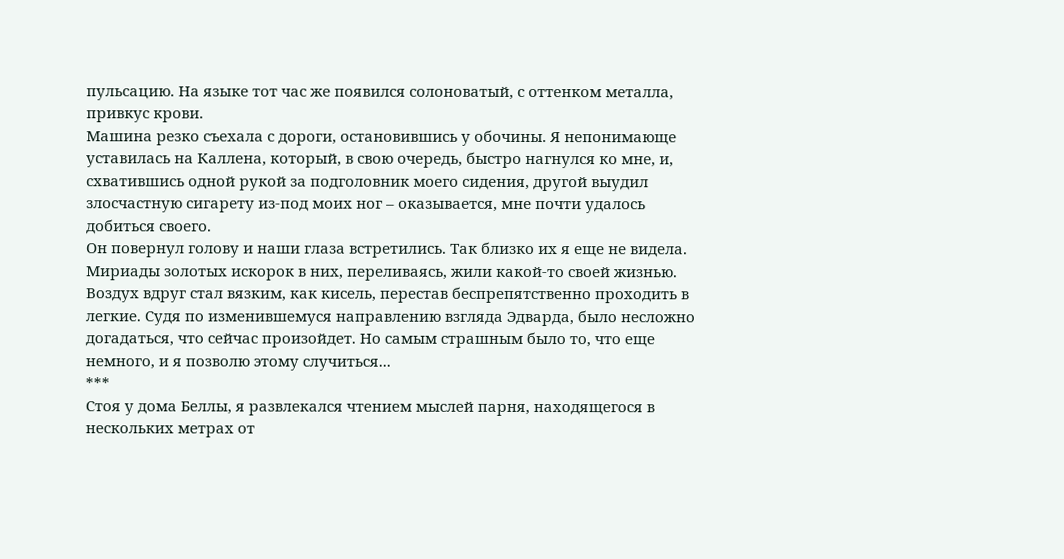пульсацию. На языке тот час же появился солоноватый, с оттенком металла, привкус крови.
Машина резко съехала с дороги, остановившись у обочины. Я непонимающе уставилась на Каллена, который, в свою очередь, быстро нагнулся ко мне, и, схватившись одной рукой за подголовник моего сидения, другой выудил злосчастную сигарету из-под моих ног – оказывается, мне почти удалось добиться своего.
Он повернул голову и наши глаза встретились. Так близко их я еще не видела. Мириады золотых искорок в них, переливаясь, жили какой-то своей жизнью. Воздух вдруг стал вязким, как кисель, перестав беспрепятственно проходить в легкие. Судя по изменившемуся направлению взгляда Эдварда, было несложно догадаться, что сейчас произойдет. Но самым страшным было то, что еще немного, и я позволю этому случиться...
***
Стоя у дома Беллы, я развлекался чтением мыслей парня, находящегося в нескольких метрах от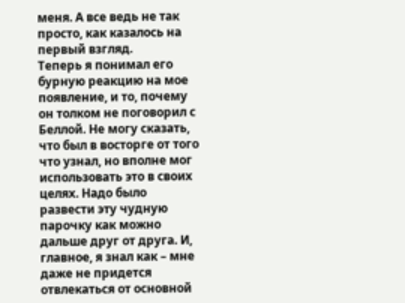меня. А все ведь не так просто, как казалось на первый взгляд.
Теперь я понимал его бурную реакцию на мое появление, и то, почему он толком не поговорил с Беллой. Не могу сказать, что был в восторге от того что узнал, но вполне мог использовать это в своих целях. Надо было развести эту чудную парочку как можно дальше друг от друга. И, главное, я знал как – мне даже не придется отвлекаться от основной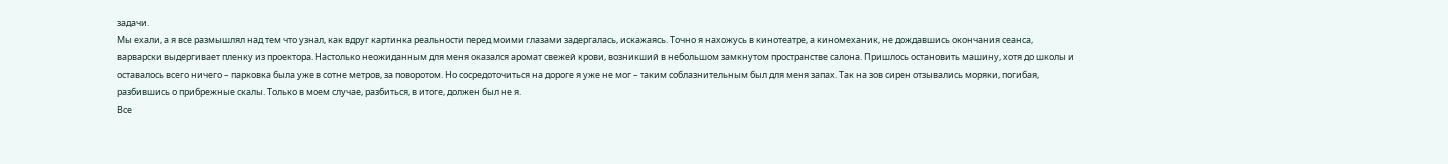задачи.
Мы ехали, а я все размышлял над тем что узнал, как вдруг картинка реальности перед моими глазами задергалась, искажаясь. Точно я нахожусь в кинотеатре, а киномеханик, не дождавшись окончания сеанса, варварски выдергивает пленку из проектора. Настолько неожиданным для меня оказался аромат свежей крови, возникший в небольшом замкнутом пространстве салона. Пришлось остановить машину, хотя до школы и оставалось всего ничего – парковка была уже в сотне метров, за поворотом. Но сосредоточиться на дороге я уже не мог – таким соблазнительным был для меня запах. Так на зов сирен отзывались моряки, погибая, разбившись о прибрежные скалы. Только в моем случае, разбиться, в итоге, должен был не я.
Все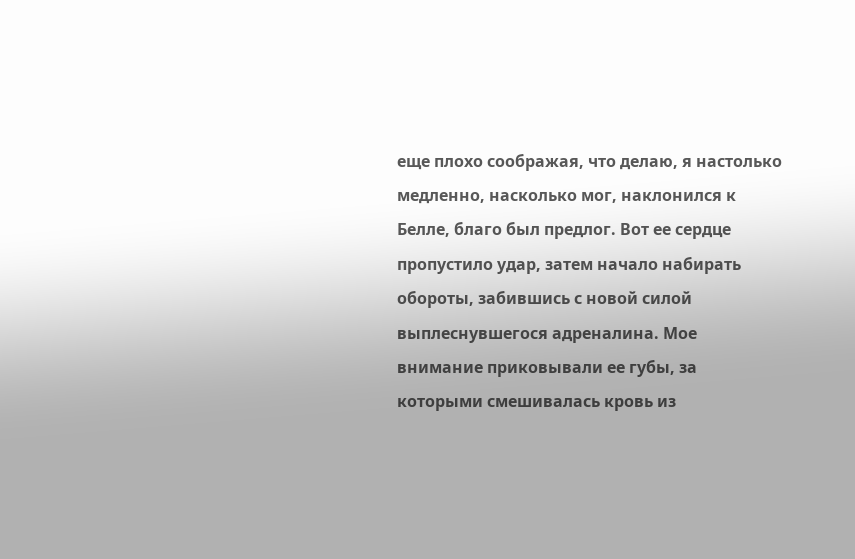еще плохо соображая, что делаю, я настолько медленно, насколько мог, наклонился к Белле, благо был предлог. Вот ее сердце пропустило удар, затем начало набирать обороты, забившись с новой силой выплеснувшегося адреналина. Мое внимание приковывали ее губы, за которыми смешивалась кровь из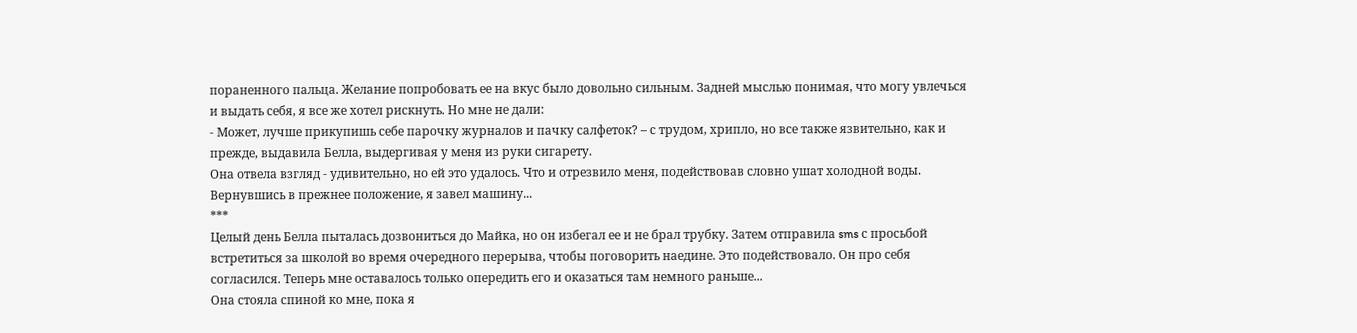пораненного пальца. Желание попробовать ее на вкус было довольно сильным. Задней мыслью понимая, что могу увлечься и выдать себя, я все же хотел рискнуть. Но мне не дали:
- Может, лучше прикупишь себе парочку журналов и пачку салфеток? – с трудом, хрипло, но все также язвительно, как и прежде, выдавила Белла, выдергивая у меня из руки сигарету.
Она отвела взгляд - удивительно, но ей это удалось. Что и отрезвило меня, подействовав словно ушат холодной воды. Вернувшись в прежнее положение, я завел машину...
***
Целый день Белла пыталась дозвониться до Майка, но он избегал ее и не брал трубку. Затем отправила sms с просьбой встретиться за школой во время очередного перерыва, чтобы поговорить наедине. Это подействовало. Он про себя согласился. Теперь мне оставалось только опередить его и оказаться там немного раньше...
Она стояла спиной ко мне, пока я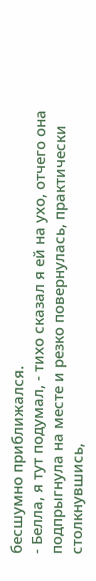бесшумно приближался.
- Белла, я тут подумал, - тихо сказал я ей на ухо, отчего она подпрыгнула на месте и резко повернулась, практически столкнувшись,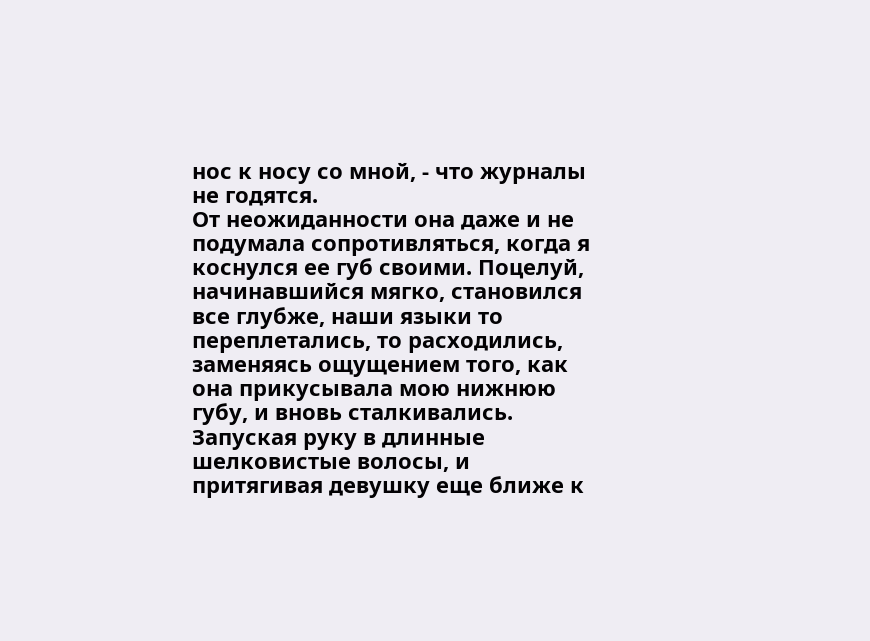нос к носу со мной, - что журналы не годятся.
От неожиданности она даже и не подумала сопротивляться, когда я коснулся ее губ своими. Поцелуй, начинавшийся мягко, становился все глубже, наши языки то переплетались, то расходились, заменяясь ощущением того, как она прикусывала мою нижнюю губу, и вновь сталкивались. Запуская руку в длинные шелковистые волосы, и притягивая девушку еще ближе к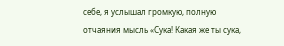себе, я услышал громкую, полную отчаяния мысль «Сука! Какая же ты сука,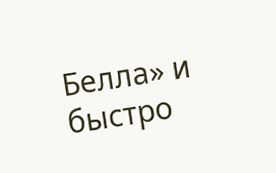Белла» и быстро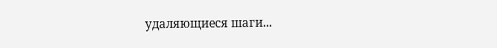удаляющиеся шаги...